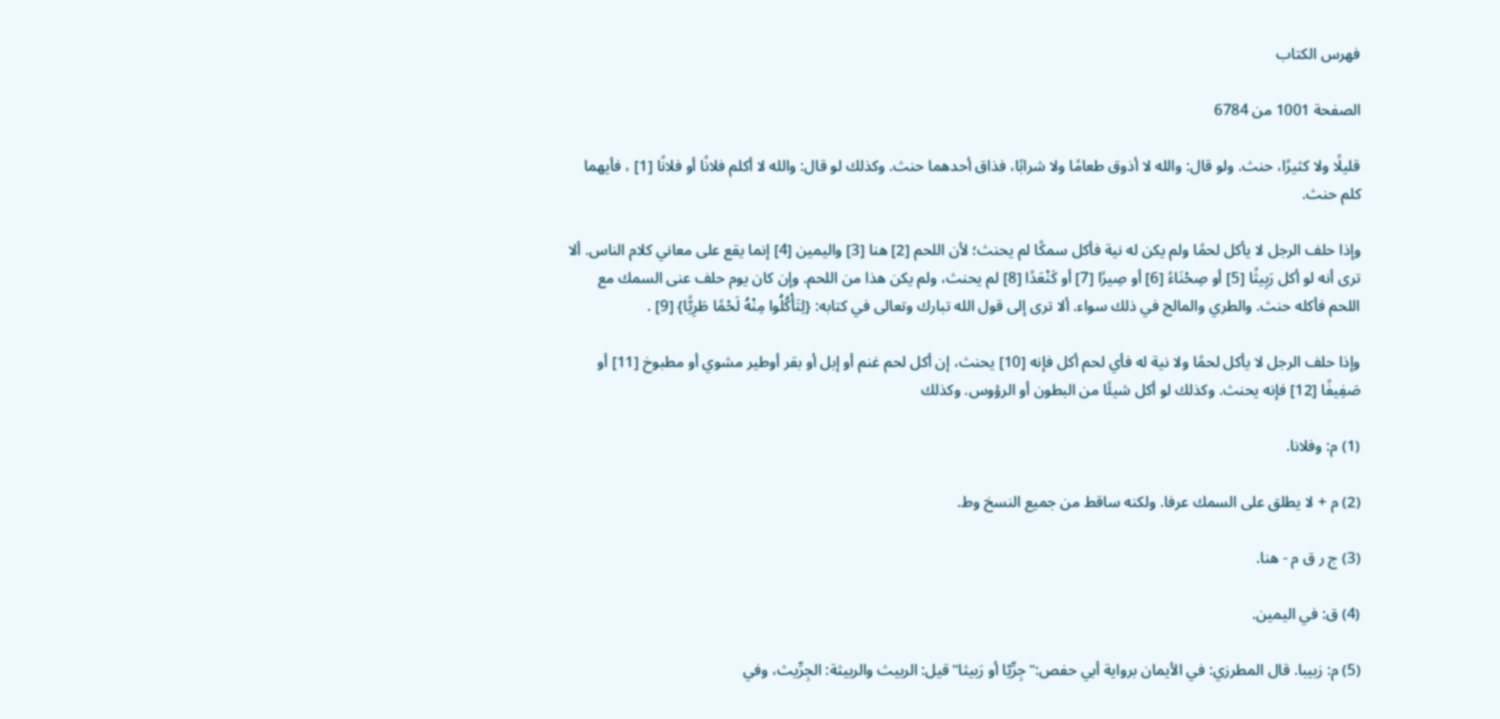فهرس الكتاب

الصفحة 1001 من 6784

قليلًا ولا كثيرًا، حنث. ولو قال: والله لا أذوق طعامًا ولا شرابًا، فذاق أحدهما حنث. وكذلك لو قال: والله لا أكلم فلانًا أو فلانًا [1] ، فأيهما كلم حنث.

وإذا حلف الرجل لا يأكل لحمًا ولم يكن له نية فأكل سمكًا لم يحنث؛ لأن اللحم [2] هنا [3] واليمين [4] إنما يقع على معاني كلام الناس. ألا ترى أنه لو أكل رَبِيثًا [5] أو صِحْنَاءً [6] أو صِيرًا [7] أو كَنْعَدًا [8] لم يحنث، ولم يكن هذا من اللحم. وإن كان يوم حلف عنى السمك مع اللحم فأكله حنث. والطري والمالح في ذلك سواء. ألا ترى إلى قول الله تبارك وتعالى في كتابه: {لِتَأْكُلُوا مِنْهُ لَحْمًا طَرِيًّا} [9] .

وإذا حلف الرجل لا يأكل لحمًا ولا نية له فأي لحم أكل فإنه [10] يحنث، إن أكل لحم غنم أو إبل أو بقر أوطير مشوي أو مطبوخ [11] أو صَفِيفًا [12] فإنه يحنث. وكذلك لو أكل شيئًا من البطون أو الرؤوس. وكذلك

(1) م: وفلانا.

(2) م + لا يطلق على السمك عرفا. ولكنه ساقط من جميع النسخ وط.

(3) ج ر ق م - هنا.

(4) ق: في اليمين.

(5) م: زبيبا. قال المطرزي: في الأيمان برواية أبي حفص:"جِرِّيّا أو رَبيثا"قيل: الربيث والربيثة: الجِرِّيث، وفي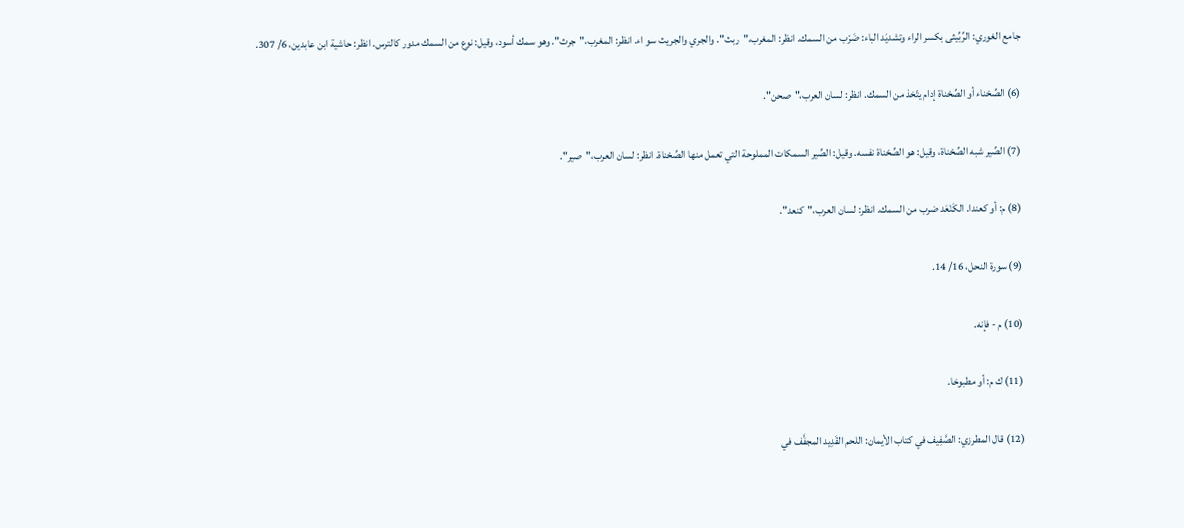جامع الغوري: الرِّبِّيثى بكسر الراء وتشديَد الباء: ضَرْب من السمك. انظر: المغرب،"ربث". والجري والجريث سو اء. انظر: المغرب،"جرث". وهو سمك أسود، وقيل: نوع من السمك مدور كالترس. انظر: حاشية ابن عابدين، 6/ 307.

(6) الصِّحْناء أو الصِّحْناة إدام يتّخذ من السمك. انظر: لسان العرب،"صحن".

(7) الصِّير شبه الصِّحْناة، وقيل: هو الصِّحْناة نفسه. وقيل: الصِّير السمكات المملوحة التي تعمل منها الصِّحْناة. انظر: لسان العرب،"صير".

(8) م: أو كعندا. الكَنْعَد ضرب من السمك. انظر: لسان العرب،"كنعد".

(9) سورة النحل، 16/ 14.

(10) م - فإنه.

(11) ك م: أو مطبوخا.

(12) قال المطرزي: الصَّفِيف في كتاب الأيمان: اللحم القَدِيد المجفَّف في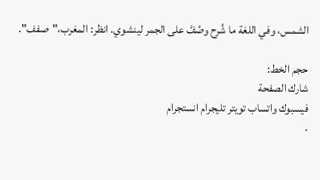الشمس، وفي اللغة ما شُرِح وصُفَّ على الجمر لينشوي. انظر: المغرب،"صفف".

حجم الخط:
شارك الصفحة
فيسبوك واتساب تويتر تليجرام انستجرام
.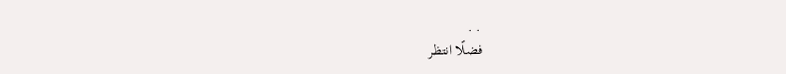. .
فضلًا انتظر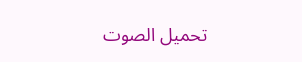تحميل الصوت